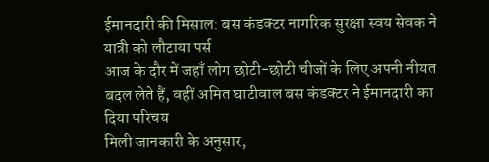ईमानदारी की मिसाल: बस कंडक्टर नागरिक सुरक्षा स्वय सेवक ने यात्री को लौटाया पर्स
आज के दौर में जहाँ लोग छोटी-छोटी चीजों के लिए अपनी नीयत बदल लेते हैं, वहीं अमित घाटीवाल बस कंडक्टर ने ईमानदारी का दिया परिचय
मिली जानकारी के अनुसार,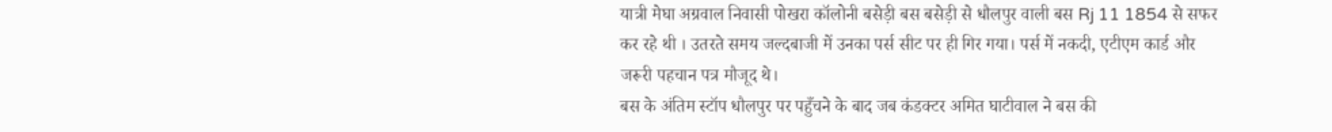यात्री मेघा अग्रवाल निवासी पोखरा कॉलोनी बसेड़ी बस बसेड़ी से धौलपुर वाली बस Rj 11 1854 से सफर कर रहे थी । उतरते समय जल्दबाजी में उनका पर्स सीट पर ही गिर गया। पर्स में नकदी, एटीएम कार्ड और जरूरी पहचान पत्र मौजूद थे।
बस के अंतिम स्टॉप धौलपुर पर पहुँचने के बाद जब कंडक्टर अमित घाटीवाल ने बस की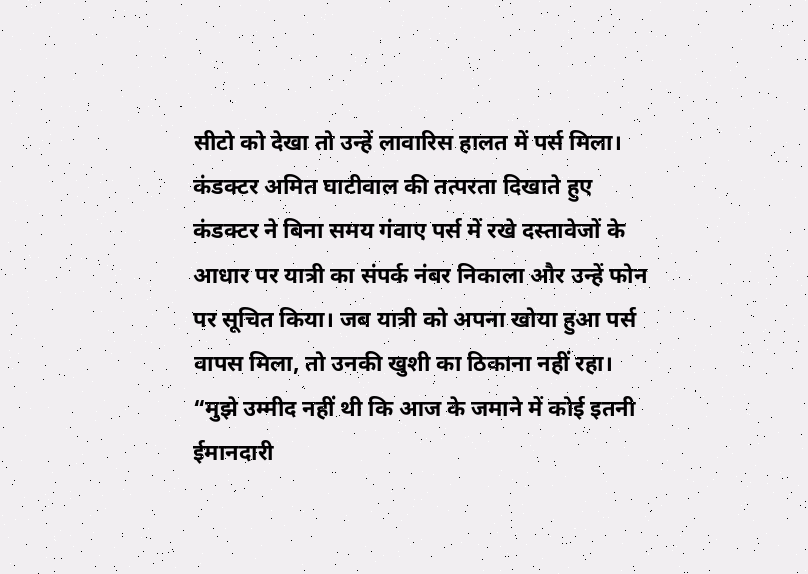सीटो को देखा तो उन्हें लावारिस हालत में पर्स मिला।
कंडक्टर अमित घाटीवाल की तत्परता दिखाते हुए
कंडक्टर ने बिना समय गंवाए पर्स में रखे दस्तावेजों के आधार पर यात्री का संपर्क नंबर निकाला और उन्हें फोन पर सूचित किया। जब यात्री को अपना खोया हुआ पर्स वापस मिला, तो उनकी खुशी का ठिकाना नहीं रहा।
“मुझे उम्मीद नहीं थी कि आज के जमाने में कोई इतनी ईमानदारी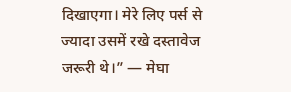दिखाएगा। मेरे लिए पर्स से ज्यादा उसमें रखे दस्तावेज जरूरी थे।” — मेघा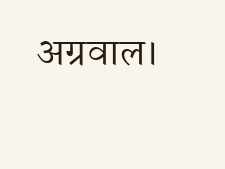अग्रवाल।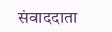संवाददाता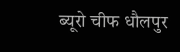ब्यूरो चीफ धौलपुर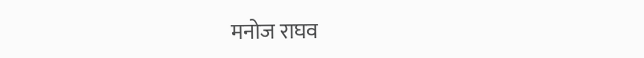मनोज राघव